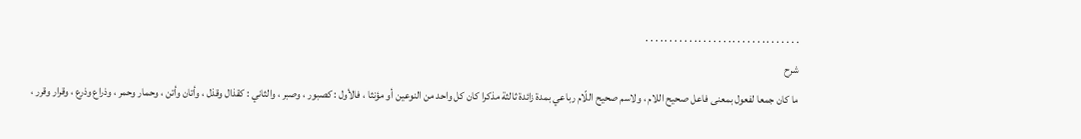. . . . . . . . . . . . . . . . . . . . . . . . . . . . . . . .
شرح
ما كان جمعا لفعول بمعنى فاعل صحيح اللام ، ولاسم صحيح اللّام رباعي بمدة زائدة ثالثة مذكرا كان كل واحد من النوعين أو مؤنثا ، فالأول : كصبور ، وصبر ، والثاني : كقذال وقذل ، وأتان وأتن ، وحمار وحمر ، وذراع وذرع ، وقرار وقرر ،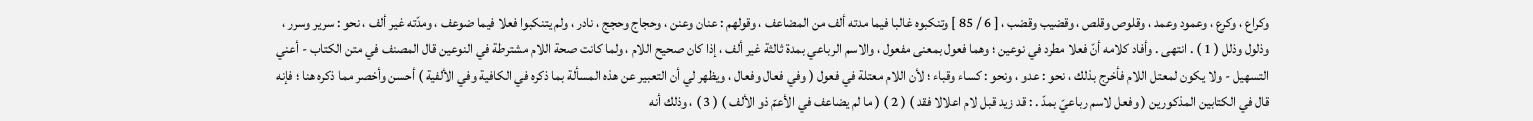وكراع ، وكرع ، وعمود وعمد ، وقلوص وقلص ، وقضيب وقضب ، [ 6 / 85 ] وتنكبوه غالبا فيما مدته ألف من المضاعف ، وقولهم : عنان وعنن ، وحجاج وحجج ، نادر ، ولم يتنكبوا فعلا فيما ضوعف ، ومدّته غير ألف ، نحو : سرير وسرر ، وذلول وذلل ( 1 ) . انتهى . وأفاد كلامه أنّ فعلا مطرد في نوعين ؛ وهما فعول بمعنى مفعول ، والاسم الرباعي بمدة ثالثة غير ألف ، إذا كان صحيح اللام ، ولما كانت صحة اللام مشترطة في النوعين قال المصنف في متن الكتاب - أعني التسهيل - ولا يكون لمعتل اللام فأخرج بذلك ، نحو : عدو ، ونحو : كساء وقباء ؛ لأن اللام معتلة في فعول ( وفي فعال وفعال ، ويظهر لي أن التعبير عن هذه المسألة بما ذكره في الكافية وفي الألفية ) أحسن وأخصر مما ذكره هنا ؛ فإنه قال في الكتابين المذكورين ( وفعل لاسم رباعيّ بمدّ . : قد زيد قبل لام اعلالا فقد ) ( 2 ) ( ما لم يضاعف في الأعمّ ذو الألف ) ( 3 ) ، وذلك أنه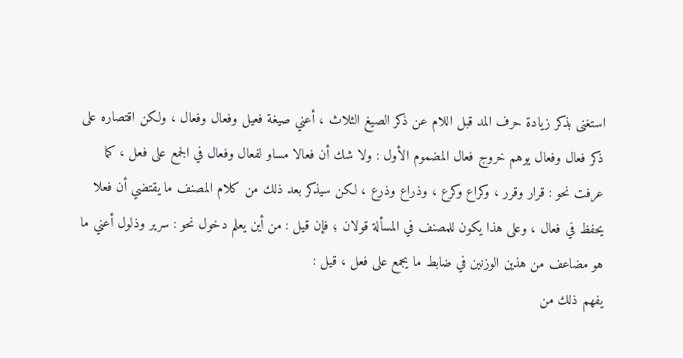استغنى بذكر زيادة حرف المد قبل اللام عن ذكر الصيغ الثلاث ، أعني صيغة فعيل وفعال وفعال ، ولكن اقتصاره على ذكر فعال وفعال يوهم خروج فعال المضموم الأول : ولا شك أن فعالا مساو لفعال وفعال في الجمع على فعل ، كما عرفت نحو : قرار وقرر ، وكراع وكرع ، وذراع وذرع ، لكن سيذكر بعد ذلك من كلام المصنف ما يقتضي أن فعلا يحفظ في فعال ، وعلى هذا يكون للمصنف في المسألة قولان ؛ فإن قيل : من أين يعلم دخول نحو : سرير وذلول أعني ما هو مضاعف من هذين الوزنين في ضابط ما يجمع على فعل ، قيل :
يفهم ذلك من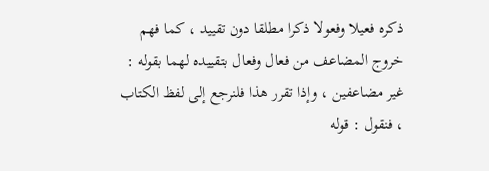ذكره فعيلا وفعولا ذكرا مطلقا دون تقييد ، كما فهم خروج المضاعف من فعال وفعال بتقييده لهما بقوله : غير مضاعفين ، وإذا تقرر هذا فلنرجع إلى لفظ الكتاب ، فنقول : قوله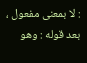: لا بمعنى مفعول ، بعد قوله : وهو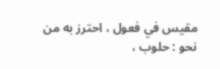مقيس في فعول ، احترز به من نحو : حلوب ،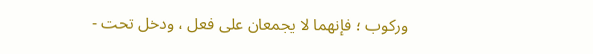وركوب ؛ فإنهما لا يجمعان على فعل ، ودخل تحت -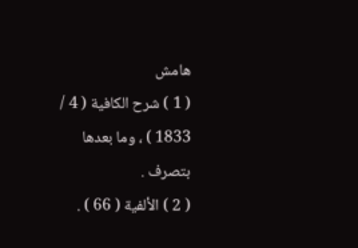هامش
( 1 ) شرح الكافية ( 4 / 1833 ) ، وما بعدها بتصرف .
( 2 ) الألفية ( 66 ) .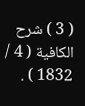( 3 ) شرح الكافية ( 4 / 1832 ) .